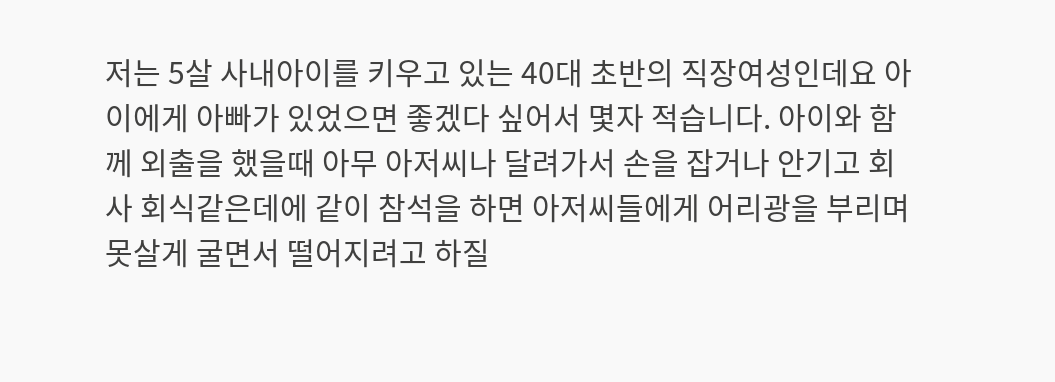저는 5살 사내아이를 키우고 있는 40대 초반의 직장여성인데요 아이에게 아빠가 있었으면 좋겠다 싶어서 몇자 적습니다. 아이와 함께 외출을 했을때 아무 아저씨나 달려가서 손을 잡거나 안기고 회사 회식같은데에 같이 참석을 하면 아저씨들에게 어리광을 부리며 못살게 굴면서 떨어지려고 하질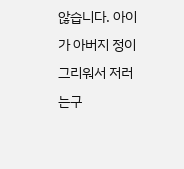않습니다. 아이가 아버지 정이 그리워서 저러는구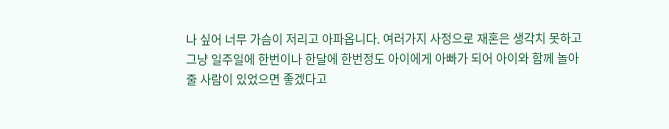나 싶어 너무 가슴이 저리고 아파옵니다. 여러가지 사정으로 재혼은 생각치 못하고 그냥 일주일에 한번이나 한달에 한번정도 아이에게 아빠가 되어 아이와 함께 놀아줄 사람이 있었으면 좋겠다고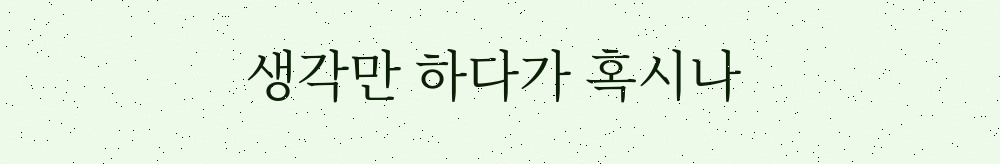생각만 하다가 혹시나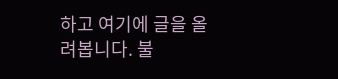하고 여기에 글을 올려봅니다. 불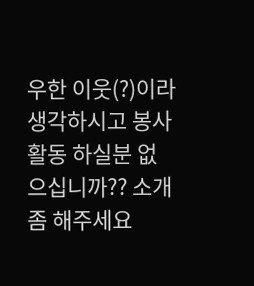우한 이웃(?)이라 생각하시고 봉사활동 하실분 없으십니까?? 소개좀 해주세요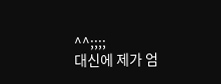^^;;;;
대신에 제가 엄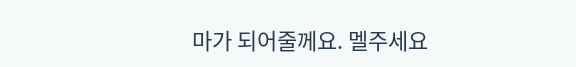마가 되어줄께요. 멜주세요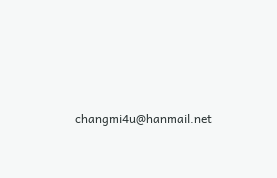changmi4u@hanmail.net